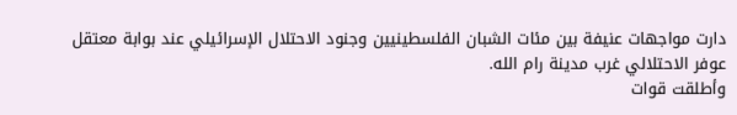دارت مواجهات عنيفة بين مئات الشبان الفلسطينيين وجنود الاحتلال الإسرائيلي عند بوابة معتقل عوفر الاحتلالي غرب مدينة رام الله.
وأطلقت قوات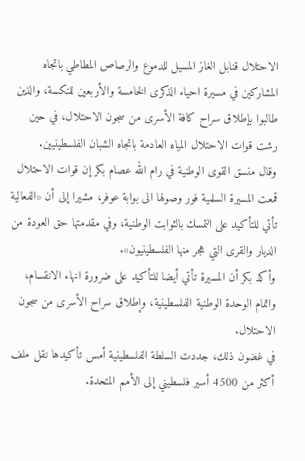الاحتلال قنابل الغاز المسيل للدموع والرصاص المطاطي باتجاه المشاركين في مسيرة احياء الذكرى الخامسة والأربعين للنكسة، والذين طالبوا بإطلاق سراح كافة الأسرى من سجون الاحتلال، في حين رشت قوات الاحتلال المياه العادمة باتجاه الشبان الفلسطينيين.
وقال منسق القوى الوطنية في رام الله عصام بكر إن قوات الاحتلال قمعت المسيرة السلمية فور وصولها الى بوابة عوفر، مشيرا إلى أن «الفعالية تأتي للتأكيد على التمسك بالثوابت الوطنية، وفي مقدمتها حق العودة من الديار والقرى التي هجر منها الفلسطينيون».
وأكد بكر أن المسيرة تأتي أيضا للتأكيد على ضرورة انهاء الانقسام، واتمام الوحدة الوطنية الفلسطينية، وإطلاق سراح الأسرى من سجون الاحتلال.
في غضون ذلك، جددت السلطة الفلسطينية أمس تأكيدها نقل ملف أكثر من 4500 أسير فلسطيني إلى الأمم المتحدة.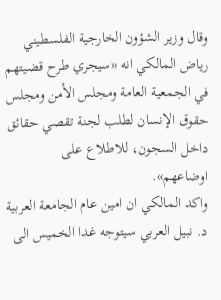وقال وزير الشؤون الخارجية الفلسطيني رياض المالكي انه «سيجري طرح قضيتهم في الجمعية العامة ومجلس الأمن ومجلس حقوق الإنسان لطلب لجنة تقصي حقائق داخل السجون، للاطلاع على اوضاعهم».
واكد المالكي ان امين عام الجامعة العربية د. نبيل العربي سيتوجه غدا الخميس الى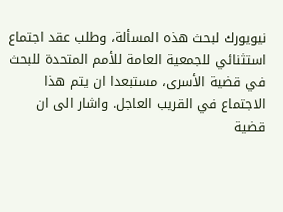نيويورك لبحث هذه المسألة، وطلب عقد اجتماع استثنائي للجمعية العامة للأمم المتحدة للبحث في قضية الأسرى، مستبعدا ان يتم هذا الاجتماع في القريب العاجل. واشار الى ان قضية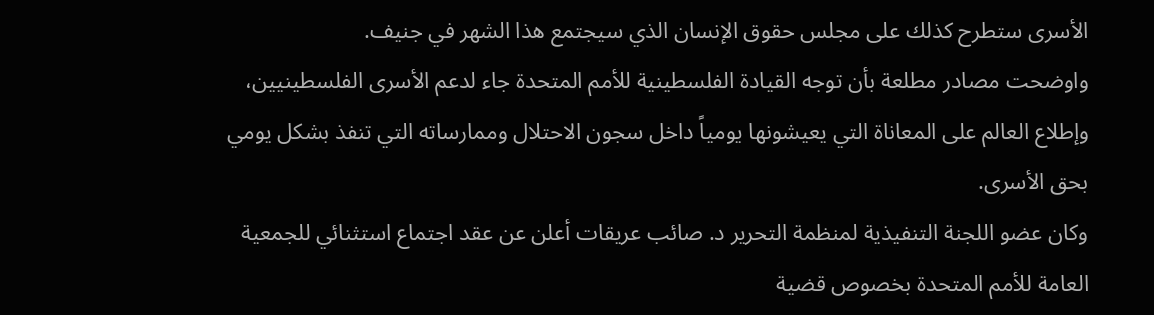الأسرى ستطرح كذلك على مجلس حقوق الإنسان الذي سيجتمع هذا الشهر في جنيف.
واوضحت مصادر مطلعة بأن توجه القيادة الفلسطينية للأمم المتحدة جاء لدعم الأسرى الفلسطينيين، وإطلاع العالم على المعاناة التي يعيشونها يومياً داخل سجون الاحتلال وممارساته التي تنفذ بشكل يومي بحق الأسرى.
وكان عضو اللجنة التنفيذية لمنظمة التحرير د. صائب عريقات أعلن عن عقد اجتماع استثنائي للجمعية العامة للأمم المتحدة بخصوص قضية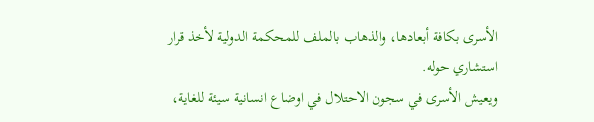الأسرى بكافة أبعادها، والذهاب بالملف للمحكمة الدولية لأخذ قرار استشاري حوله.
ويعيش الأسرى في سجون الاحتلال في اوضاع انسانية سيئة للغاية،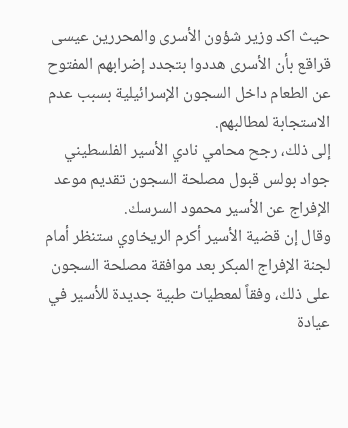حيث اكد وزير شؤون الأسرى والمحررين عيسى قراقع بأن الأسرى هددوا بتجدد إضرابهم المفتوح عن الطعام داخل السجون الإسرائيلية بسبب عدم الاستجابة لمطالبهم.
إلى ذلك، رجح محامي نادي الأسير الفلسطيني جواد بولس قبول مصلحة السجون تقديم موعد الإفراج عن الأسير محمود السرسك.
وقال إن قضية الأسير أكرم الريخاوي ستنظر أمام لجنة الإفراج المبكر بعد موافقة مصلحة السجون على ذلك، وفقاً لمعطيات طبية جديدة للأسير في عيادة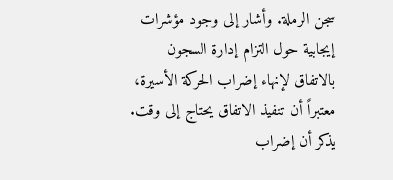سجن الرملة. وأشار إلى وجود مؤشرات إيجابية حول التزام إدارة السجون بالاتفاق لإنهاء إضراب الحركة الأسيرة، معتبراً أن تنفيذ الاتفاق يحتاج إلى وقت.
يذكر أن إضراب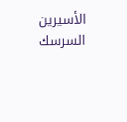الأسيرين السرسك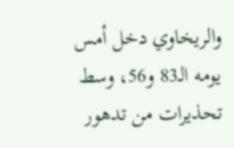والريخاوي دخل أمس يومه الـ83 و56، وسط تحذيرات من تدهور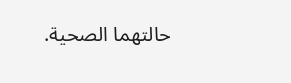حالتهما الصحية.